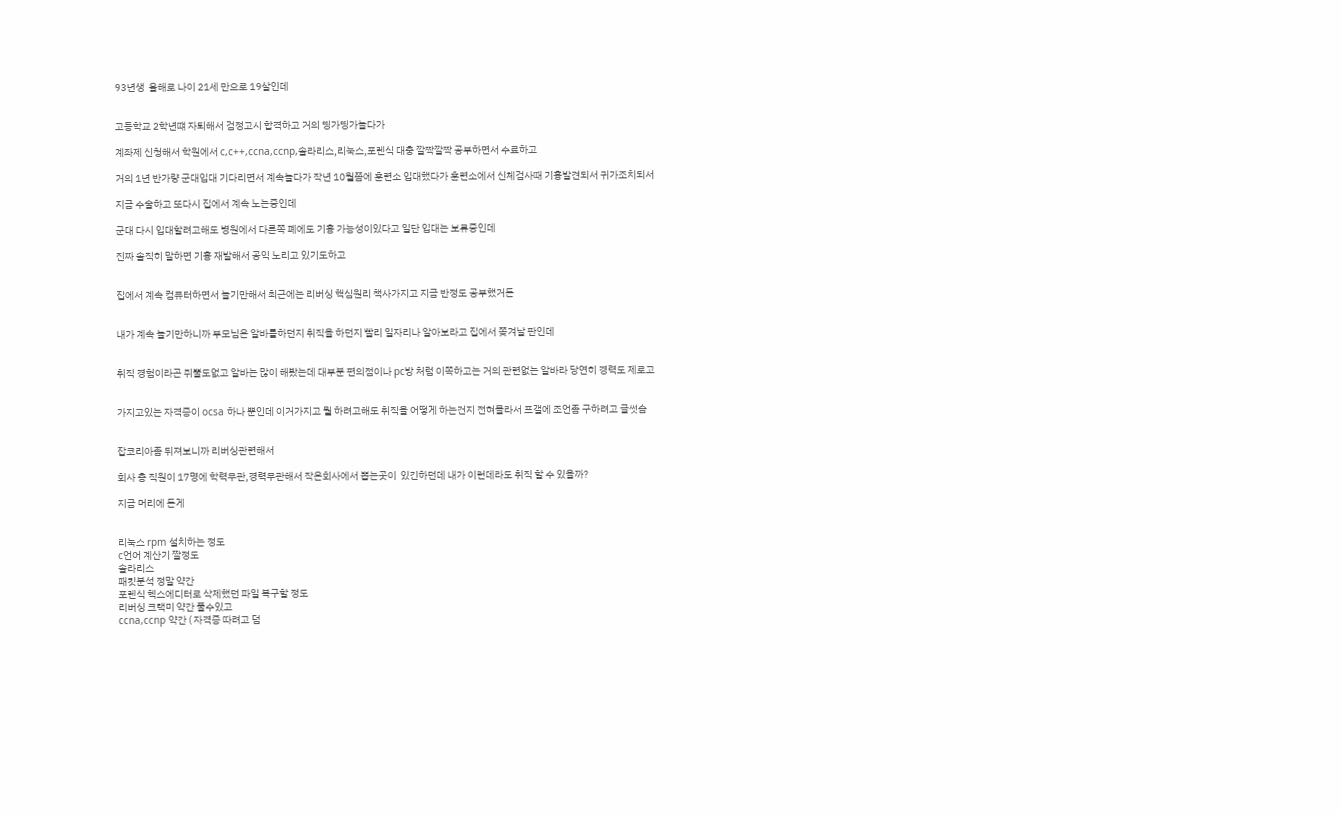93년생  올해로 나이 21세 만으로 19살인데


고등학교 2학년떄 자퇴해서 검정고시 합격하고 거의 띵가띵가놀다가

계좌제 신청해서 학원에서 c,c++,ccna,ccnp,솔라리스,리눅스,포렌식 대충 깔짝깔짝 공부하면서 수료하고

거의 1년 반가량 군대입대 기다리면서 계속놀다가 작년 10월쯤에 훈련소 입대했다가 훈련소에서 신체검사때 기흉발견되서 귀가조치되서

지금 수술하고 또다시 집에서 계속 노는중인데

군대 다시 입대할려고해도 병원에서 다른쪽 폐에도 기흉 가능성이있다고 일단 입대는 보류중인데

진짜 솔직히 말하면 기흉 재발해서 공익 노리고 있기도하고


집에서 계속 컴퓨터하면서 놀기만해서 최근에는 리버싱 핵심원리 책사가지고 지금 반정도 공부했거든


내가 계속 놀기만하니까 부모님은 알바를하던지 취직을 하던지 빨리 일자리나 알아보라고 집에서 쫒겨날 판인데


취직 경험이라곤 쥐뿔도없고 알바는 많이 해봤는데 대부분 편의점이나 pc방 처럼 이쪽하고는 거의 관련없는 알바라 당연히 경력도 제로고


가지고있는 자격증이 ocsa 하나 뿐인데 이거가지고 뭘 하려고해도 취직을 어떻게 하는건지 전혀몰라서 프갤에 조언좀 구하려고 글썻슴


잡코리아좀 뒤져보니까 리버싱관련해서

회사 총 직원이 17명에 학력무관,경력무관해서 작은회사에서 뽑는곳이  있긴하던데 내가 이런데라도 취직 할 수 있을까?

지금 머리에 든게


리눅스 rpm 설치하는 정도
c언어 계산기 짤정도
솔라리스
패킷분석 정말 약간
포렌식 헥스에디터로 삭제했던 파일 복구할 정도
리버싱 크랙미 약간 풀수있고
ccna,ccnp 약간 ( 자격증 따려고 덤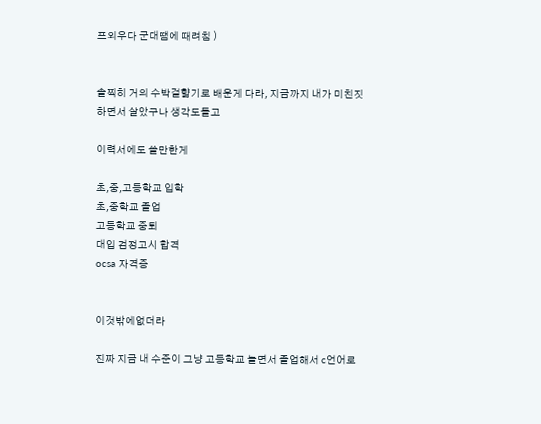프외우다 군대땜에 때려침 )


솔찍히 거의 수박겉햛기로 배운게 다라, 지금까지 내가 미친짓하면서 살았구나 생각도들고

이력서에도 쓸만한게

초,중,고등학교 입학
초,중학교 졸업
고등학교 중퇴
대입 검정고시 합격
ocsa 자격증


이것밖에없더라

진짜 지금 내 수준이 그냥 고등학교 놀면서 졸업해서 c언어로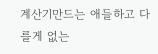계산기만드는 애들하고 다를게 없는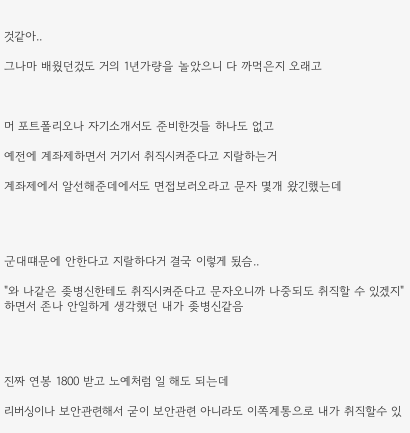것같아..

그나마 배웠던겄도 거의 1년가량을 놀았으니 다 까먹은지 오래고



머 포트폴리오나 자기소개서도 준비한것들 하나도 없고

예전에 계좌제하면서 거기서 취직시켜준다고 지랄하는거

계좌제에서 알선해준데에서도 면접보러오라고 문자 몇개 왔긴했는데




군대떄문에 안한다고 지랄하다거 결국 이렇게 됬슴..

"와 나같은 좆병신한테도 취직시켜준다고 문자오니까 나중되도 취직할 수 있겠지" 하면서 존나 안일하게 생각했던 내가 좆병신같음




진짜 연봉 1800 받고 노예처럼 일 해도 되는데

리버싱이나 보안관련해서 굳이 보안관련 아니라도 이쪽계통으로 내가 취직할수 있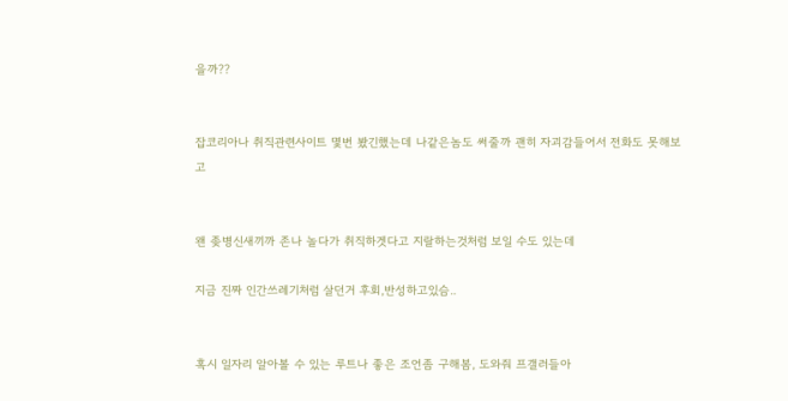을까??


잡코리아나 취직관련사이트 몇번 봤긴했는데 나같은놈도 써줄까 괜히 자괴감들어서 전화도 못해보고


왠 좆병신새끼까 존나 놀다가 취직하겟다고 지랄하는것처럼 보일 수도 있는데

지금 진짜 인간쓰레기처럼 살던거 후회,반성하고있슴..


혹시 일자리 알아볼 수 있는 루트나 좋은 조언좀 구해봄, 도와줘 프갤러들아